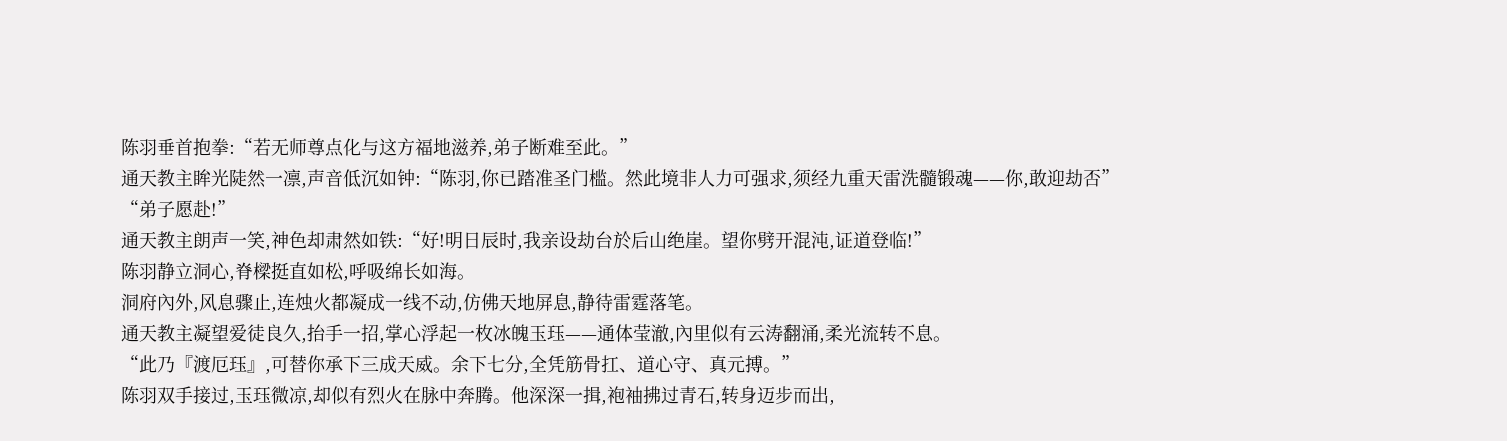陈羽垂首抱拳:“若无师尊点化与这方福地滋养,弟子断难至此。”
通天教主眸光陡然一凛,声音低沉如钟:“陈羽,你已踏准圣门槛。然此境非人力可强求,须经九重天雷洗髓锻魂——你,敢迎劫否”
“弟子愿赴!”
通天教主朗声一笑,神色却肃然如铁:“好!明日辰时,我亲设劫台於后山绝崖。望你劈开混沌,证道登临!”
陈羽静立洞心,脊樑挺直如松,呼吸绵长如海。
洞府內外,风息骤止,连烛火都凝成一线不动,仿佛天地屏息,静待雷霆落笔。
通天教主凝望爱徒良久,抬手一招,掌心浮起一枚冰魄玉珏——通体莹澈,內里似有云涛翻涌,柔光流转不息。
“此乃『渡厄珏』,可替你承下三成天威。余下七分,全凭筋骨扛、道心守、真元搏。”
陈羽双手接过,玉珏微凉,却似有烈火在脉中奔腾。他深深一揖,袍袖拂过青石,转身迈步而出,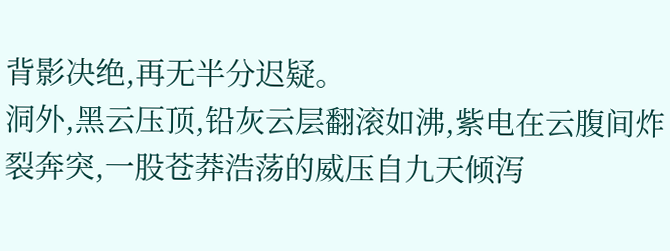背影决绝,再无半分迟疑。
洞外,黑云压顶,铅灰云层翻滚如沸,紫电在云腹间炸裂奔突,一股苍莽浩荡的威压自九天倾泻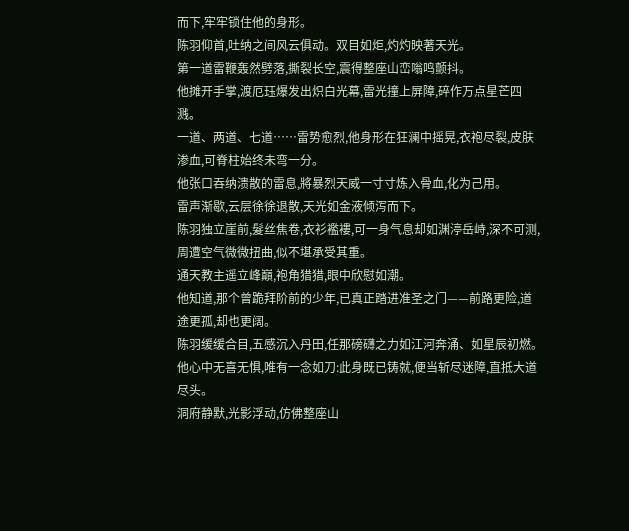而下,牢牢锁住他的身形。
陈羽仰首,吐纳之间风云俱动。双目如炬,灼灼映著天光。
第一道雷鞭轰然劈落,撕裂长空,震得整座山峦嗡鸣颤抖。
他摊开手掌,渡厄珏爆发出炽白光幕,雷光撞上屏障,碎作万点星芒四溅。
一道、两道、七道……雷势愈烈,他身形在狂澜中摇晃,衣袍尽裂,皮肤渗血,可脊柱始终未弯一分。
他张口吞纳溃散的雷息,將暴烈天威一寸寸炼入骨血,化为己用。
雷声渐歇,云层徐徐退散,天光如金液倾泻而下。
陈羽独立崖前,髮丝焦卷,衣衫襤褸,可一身气息却如渊渟岳峙,深不可测,周遭空气微微扭曲,似不堪承受其重。
通天教主遥立峰巔,袍角猎猎,眼中欣慰如潮。
他知道,那个曾跪拜阶前的少年,已真正踏进准圣之门——前路更险,道途更孤,却也更阔。
陈羽缓缓合目,五感沉入丹田,任那磅礴之力如江河奔涌、如星辰初燃。
他心中无喜无惧,唯有一念如刀:此身既已铸就,便当斩尽迷障,直抵大道尽头。
洞府静默,光影浮动,仿佛整座山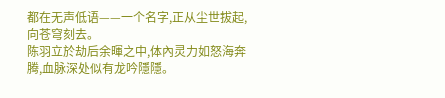都在无声低语——一个名字,正从尘世拔起,向苍穹刻去。
陈羽立於劫后余暉之中,体內灵力如怒海奔腾,血脉深处似有龙吟隱隱。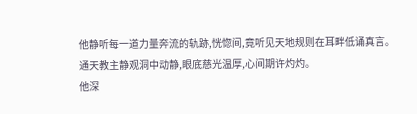他静听每一道力量奔流的轨跡,恍惚间,竟听见天地规则在耳畔低诵真言。
通天教主静观洞中动静,眼底慈光温厚,心间期许灼灼。
他深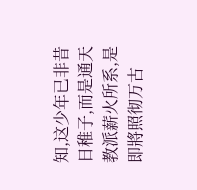知,这少年已非昔日稚子,而是通天教派薪火所系,是即將照彻万古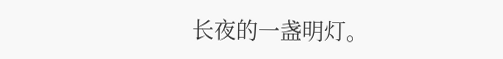长夜的一盏明灯。